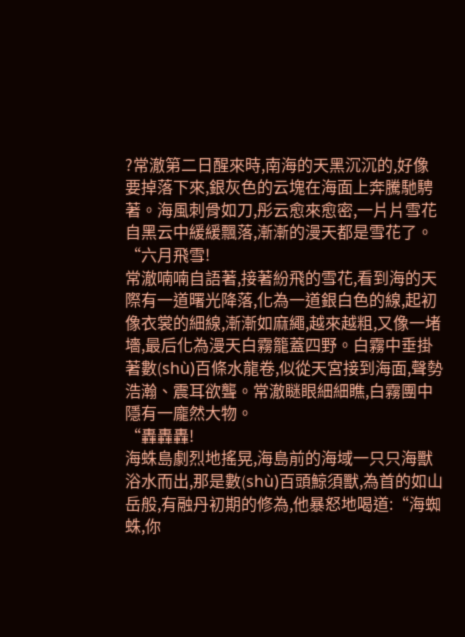?常澈第二日醒來時,南海的天黑沉沉的,好像要掉落下來,銀灰色的云塊在海面上奔騰馳騁著。海風刺骨如刀,彤云愈來愈密,一片片雪花自黑云中緩緩飄落,漸漸的漫天都是雪花了。
“六月飛雪!
常澈喃喃自語著,接著紛飛的雪花,看到海的天際有一道曙光降落,化為一道銀白色的線,起初像衣裳的細線,漸漸如麻繩,越來越粗,又像一堵墻,最后化為漫天白霧籠蓋四野。白霧中垂掛著數(shù)百條水龍卷,似從天宮接到海面,聲勢浩瀚、震耳欲聾。常澈瞇眼細細瞧,白霧團中隱有一龐然大物。
“轟轟轟!
海蛛島劇烈地搖晃,海島前的海域一只只海獸浴水而出,那是數(shù)百頭鯨須獸,為首的如山岳般,有融丹初期的修為,他暴怒地喝道:“海蜘蛛,你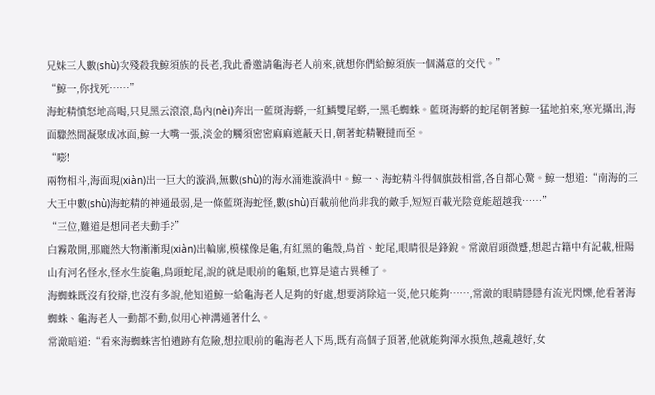兄妹三人數(shù)次殘殺我鯨須族的長老,我此番邀請龜海老人前來,就想你們給鯨須族一個滿意的交代。”
“鯨一,你找死……”
海蛇精憤怒地高喝,只見黑云滾滾,島內(nèi)奔出一藍斑海蟒,一紅鱗雙尾蟒,一黑毛蜘蛛。藍斑海蟒的蛇尾朝著鯨一猛地拍來,寒光攝出,海面驟然間凝聚成冰面,鯨一大嘴一張,淡金的觸須密密麻麻遮蔽天日,朝著蛇精鞭撻而至。
“嘭!
兩物相斗,海面現(xiàn)出一巨大的漩渦,無數(shù)的海水涌進漩渦中。鯨一、海蛇精斗得個旗鼓相當,各自都心驚。鯨一想道:“南海的三大王中數(shù)海蛇精的神通最弱,是一條藍斑海蛇怪,數(shù)百載前他尚非我的敵手,短短百載光陰竟能超越我……”
“三位,難道是想同老夫動手?”
白霧散開,那龐然大物漸漸現(xiàn)出輪廓,模樣像是龜,有紅黑的龜殼,鳥首、蛇尾,眼睛很是鋒銳。常澈眉頭微蹙,想起古籍中有記載,杻陽山有河名怪水,怪水生旋龜,鳥頭蛇尾,說的就是眼前的龜類,也算是遠古異種了。
海蜘蛛既沒有狡辯,也沒有多說,他知道鯨一給龜海老人足夠的好處,想要消除這一災,他只能夠……,常澈的眼睛隱隱有流光閃爍,他看著海蜘蛛、龜海老人一動都不動,似用心神溝通著什么。
常澈暗道:“看來海蜘蛛害怕遺跡有危險,想拉眼前的龜海老人下馬,既有高個子頂著,他就能夠渾水摸魚,越亂越好,女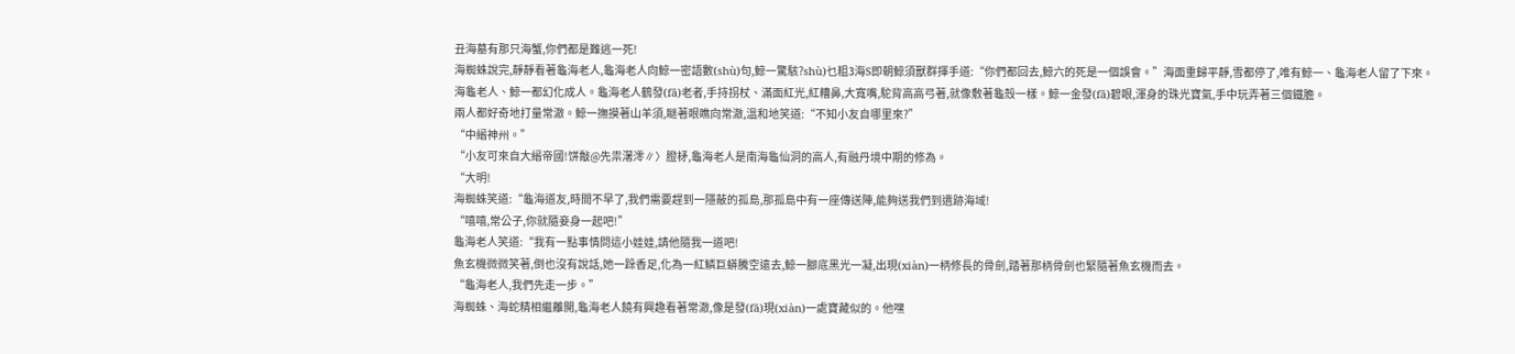丑海墓有那只海蟹,你們都是難逃一死!
海蜘蛛說完,靜靜看著龜海老人,龜海老人向鯨一密語數(shù)句,鯨一驚駭?shù)乜粗3海S即朝鯨須獸群揮手道:“你們都回去,鯨六的死是一個誤會。”海面重歸平靜,雪都停了,唯有鯨一、龜海老人留了下來。
海龜老人、鯨一都幻化成人。龜海老人鶴發(fā)老者,手持拐杖、滿面紅光,紅糟鼻,大寬嘴,駝背高高弓著,就像敷著龜殼一樣。鯨一金發(fā)碧眼,渾身的珠光寶氣,手中玩弄著三個鐵膽。
兩人都好奇地打量常澈。鯨一撫摸著山羊須,瞇著眼瞧向常澈,溫和地笑道:“不知小友自哪里來?”
“中縉神州。”
“小友可來自大縉帝國!饼敽@先祟濐澪∥〉膯柕,龜海老人是南海龜仙洞的高人,有融丹境中期的修為。
“大明!
海蜘蛛笑道:“龜海道友,時間不早了,我們需要趕到一隱蔽的孤島,那孤島中有一座傳送陣,能夠送我們到遺跡海域!
“嘻嘻,常公子,你就隨妾身一起吧!”
龜海老人笑道:“我有一點事情問這小娃娃,請他隨我一道吧!
魚玄機微微笑著,倒也沒有說話,她一跺香足,化為一紅鱗巨蟒騰空遠去,鯨一腳底黑光一凝,出現(xiàn)一柄修長的骨劍,踏著那柄骨劍也緊隨著魚玄機而去。
“龜海老人,我們先走一步。”
海蜘蛛、海蛇精相繼離開,龜海老人饒有興趣看著常澈,像是發(fā)現(xiàn)一處寶藏似的。他嘿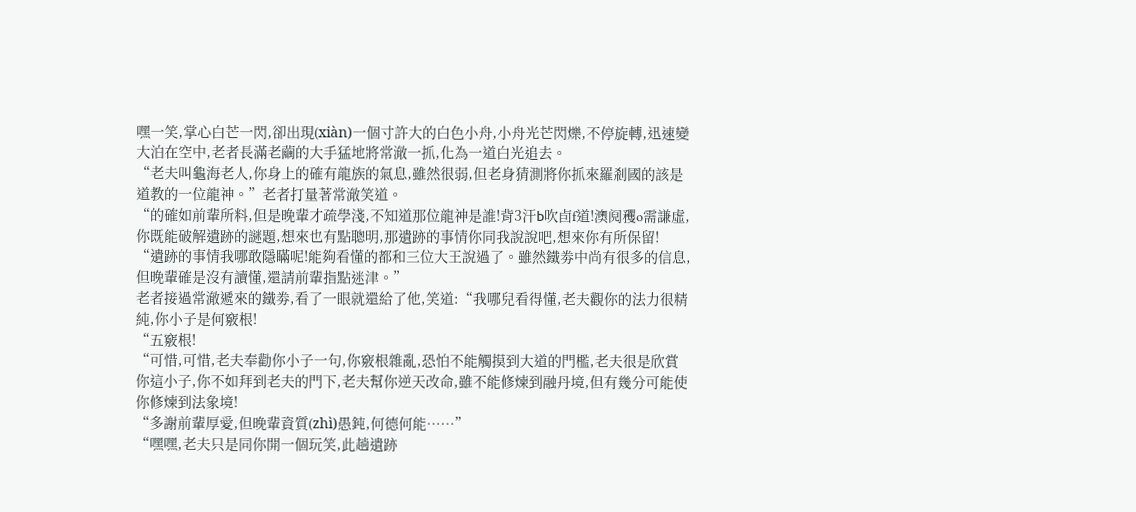嘿一笑,掌心白芒一閃,卻出現(xiàn)一個寸許大的白色小舟,小舟光芒閃爍,不停旋轉,迅速變大泊在空中,老者長滿老繭的大手猛地將常澈一抓,化為一道白光追去。
“老夫叫龜海老人,你身上的確有龍族的氣息,雖然很弱,但老身猜測將你抓來羅剎國的該是道教的一位龍神。”老者打量著常澈笑道。
“的確如前輩所料,但是晚輩才疏學淺,不知道那位龍神是誰!背3汗Ь吹卣f道!澳阋矡o需謙虛,你既能破解遺跡的謎題,想來也有點聰明,那遺跡的事情你同我說說吧,想來你有所保留!
“遺跡的事情我哪敢隱瞞呢!能夠看懂的都和三位大王說過了。雖然鐵劵中尚有很多的信息,但晚輩確是沒有讀懂,還請前輩指點迷津。”
老者接過常澈遞來的鐵劵,看了一眼就還給了他,笑道:“我哪兒看得懂,老夫觀你的法力很精純,你小子是何竅根!
“五竅根!
“可惜,可惜,老夫奉勸你小子一句,你竅根雜亂,恐怕不能觸摸到大道的門檻,老夫很是欣賞你這小子,你不如拜到老夫的門下,老夫幫你逆天改命,雖不能修煉到融丹境,但有幾分可能使你修煉到法象境!
“多謝前輩厚愛,但晚輩資質(zhì)愚鈍,何德何能……”
“嘿嘿,老夫只是同你開一個玩笑,此趟遺跡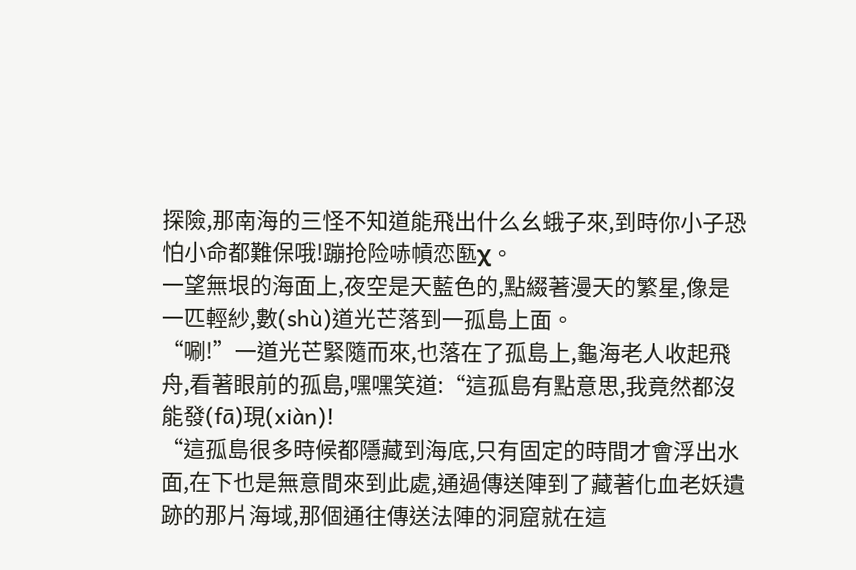探險,那南海的三怪不知道能飛出什么幺蛾子來,到時你小子恐怕小命都難保哦!蹦抢险哧幊恋匦χ。
一望無垠的海面上,夜空是天藍色的,點綴著漫天的繁星,像是一匹輕紗,數(shù)道光芒落到一孤島上面。
“唰!”一道光芒緊隨而來,也落在了孤島上,龜海老人收起飛舟,看著眼前的孤島,嘿嘿笑道:“這孤島有點意思,我竟然都沒能發(fā)現(xiàn)!
“這孤島很多時候都隱藏到海底,只有固定的時間才會浮出水面,在下也是無意間來到此處,通過傳送陣到了藏著化血老妖遺跡的那片海域,那個通往傳送法陣的洞窟就在這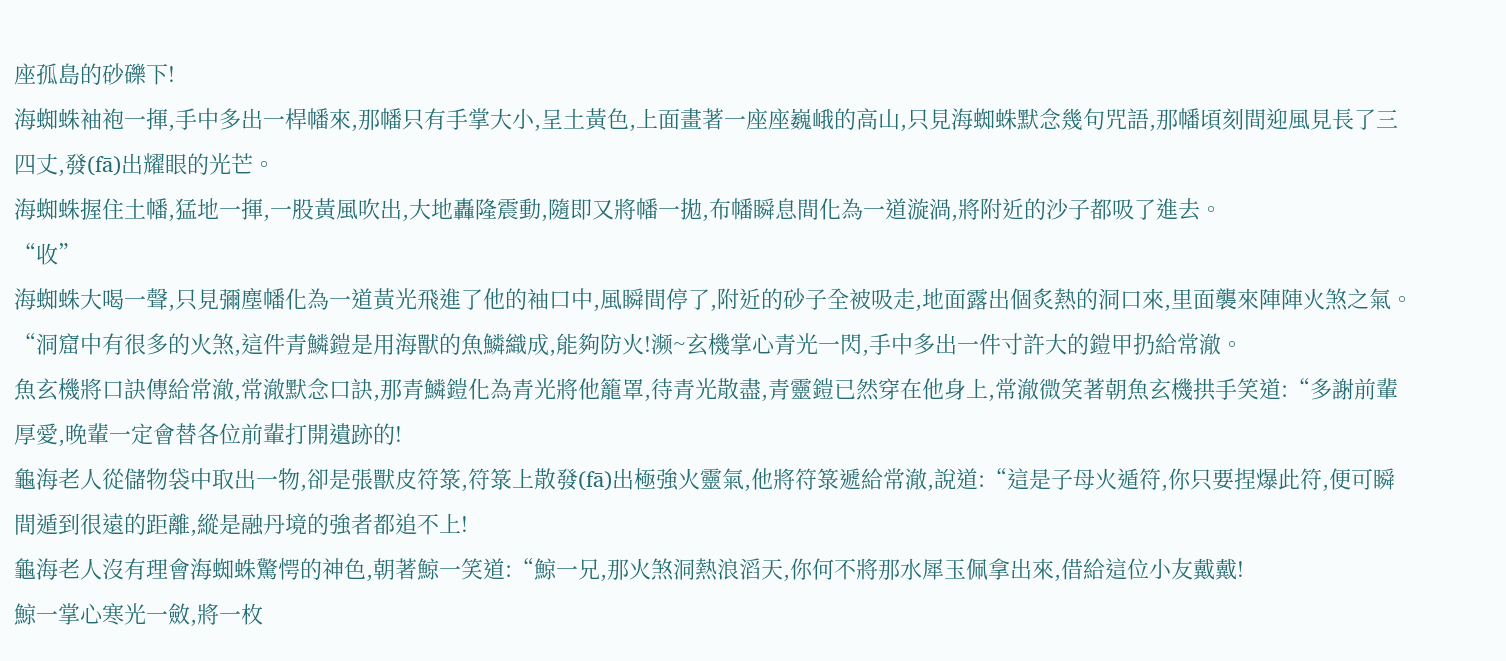座孤島的砂礫下!
海蜘蛛袖袍一揮,手中多出一桿幡來,那幡只有手掌大小,呈土黃色,上面畫著一座座巍峨的高山,只見海蜘蛛默念幾句咒語,那幡頃刻間迎風見長了三四丈,發(fā)出耀眼的光芒。
海蜘蛛握住土幡,猛地一揮,一股黃風吹出,大地轟隆震動,隨即又將幡一拋,布幡瞬息間化為一道漩渦,將附近的沙子都吸了進去。
“收”
海蜘蛛大喝一聲,只見彌塵幡化為一道黃光飛進了他的袖口中,風瞬間停了,附近的砂子全被吸走,地面露出個炙熱的洞口來,里面襲來陣陣火煞之氣。
“洞窟中有很多的火煞,這件青鱗鎧是用海獸的魚鱗織成,能夠防火!濒~玄機掌心青光一閃,手中多出一件寸許大的鎧甲扔給常澈。
魚玄機將口訣傳給常澈,常澈默念口訣,那青鱗鎧化為青光將他籠罩,待青光散盡,青靈鎧已然穿在他身上,常澈微笑著朝魚玄機拱手笑道:“多謝前輩厚愛,晚輩一定會替各位前輩打開遺跡的!
龜海老人從儲物袋中取出一物,卻是張獸皮符箓,符箓上散發(fā)出極強火靈氣,他將符箓遞給常澈,說道:“這是子母火遁符,你只要捏爆此符,便可瞬間遁到很遠的距離,縱是融丹境的強者都追不上!
龜海老人沒有理會海蜘蛛驚愕的神色,朝著鯨一笑道:“鯨一兄,那火煞洞熱浪滔天,你何不將那水犀玉佩拿出來,借給這位小友戴戴!
鯨一掌心寒光一斂,將一枚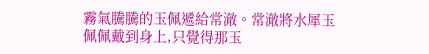霧氣騰騰的玉佩遞給常澈。常澈將水犀玉佩佩戴到身上,只覺得那玉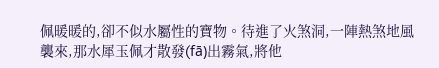佩暖暖的,卻不似水屬性的寶物。待進了火煞洞,一陣熱煞地風襲來,那水犀玉佩才散發(fā)出霧氣,將他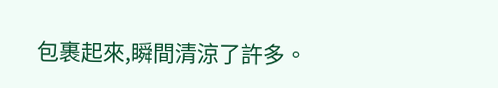包裹起來,瞬間清涼了許多。